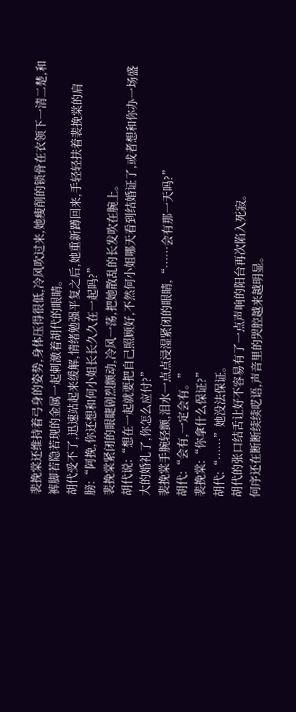裴挽棠还维持着弓身的姿势,身体压得很低,冷风吹过来,她瘦削的锁骨在衣领下一清二楚,和裤脚若隐若现的金属一起刺激着胡代的眼睛。
胡代受不了,迅速站起来缓解,情绪勉强平复之后,她重新蹲回来,手轻轻扶着裴挽棠的肩膀:“阿挽,你还想和何小姐长长久久在一起吗?”
裴挽棠紧闭的眼睫剧烈颤动,冷风一荡,把她散乱的长发吹在腕上。
胡代说:“想在一起就要把自己照顾好,不然何小姐哪天看到结婚证了,或者想和你办一场盛大的婚礼了,你怎么应付?”
裴挽棠手腕轻颤,泪水一点点浸湿紧闭的眼睛,“……会有那一天吗?”
胡代:“会有,一定会有。”
裴挽棠:“你拿什么保证?”
胡代:“……”她没法保证。
胡代的张口结舌让好不容易有了一点声响的阳台再次陷入死寂。
何序还在断断续续呓语,声音里的哭腔越来越明显。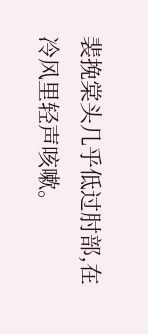裴挽棠头几乎低过肘部,在冷风里轻声咳嗽。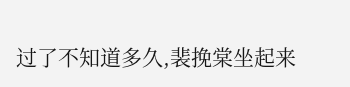过了不知道多久,裴挽棠坐起来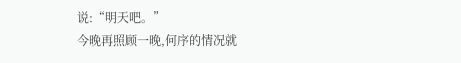说:“明天吧。”
今晚再照顾一晚,何序的情况就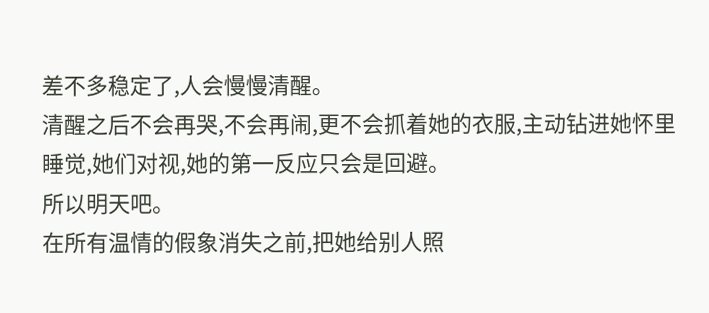差不多稳定了,人会慢慢清醒。
清醒之后不会再哭,不会再闹,更不会抓着她的衣服,主动钻进她怀里睡觉,她们对视,她的第一反应只会是回避。
所以明天吧。
在所有温情的假象消失之前,把她给别人照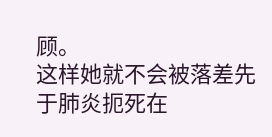顾。
这样她就不会被落差先于肺炎扼死在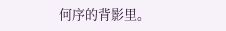何序的背影里。